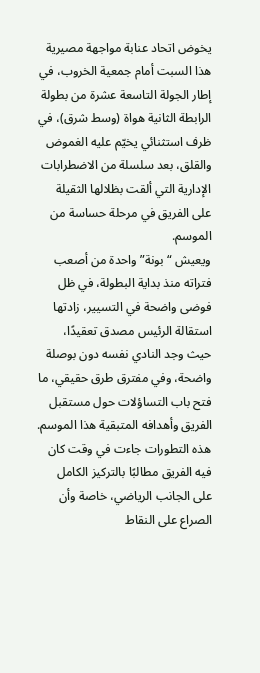يخوض اتحاد عنابة مواجهة مصيرية هذا السبت أمام جمعية الخروب، في إطار الجولة التاسعة عشرة من بطولة الرابطة الثانية هواة (وسط شرق)، في ظرف استثنائي يخيّم عليه الغموض والقلق، بعد سلسلة من الاضطرابات الإدارية التي ألقت بظلالها الثقيلة على الفريق في مرحلة حساسة من الموسم.
ويعيش “بونة” واحدة من أصعب فتراته منذ بداية البطولة، في ظل فوضى واضحة في التسيير، زادتها استقالة الرئيس مصدق تعقيدًا، حيث وجد النادي نفسه دون بوصلة واضحة، وفي مفترق طرق حقيقي، ما فتح باب التساؤلات حول مستقبل الفريق وأهدافه المتبقية هذا الموسم. هذه التطورات جاءت في وقت كان فيه الفريق مطالبًا بالتركيز الكامل على الجانب الرياضي، خاصة وأن الصراع على النقاط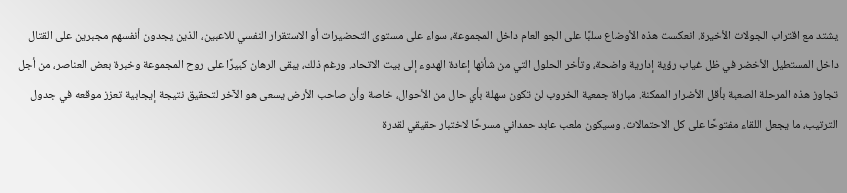يشتد مع اقتراب الجولات الأخيرة. انعكست هذه الأوضاع سلبًا على الجو العام داخل المجموعة، سواء على مستوى التحضيرات أو الاستقرار النفسي للاعبين، الذين يجدون أنفسهم مجبرين على القتال داخل المستطيل الأخضر في ظل غياب رؤية إدارية واضحة، وتأخر الحلول التي من شأنها إعادة الهدوء إلى بيت الاتحاد. ورغم ذلك، يبقى الرهان كبيرًا على روح المجموعة وخبرة بعض العناصر، من أجل تجاوز هذه المرحلة الصعبة بأقل الأضرار الممكنة. مباراة جمعية الخروب لن تكون سهلة بأي حال من الأحوال، خاصة وأن صاحب الأرض يسعى هو الآخر لتحقيق نتيجة إيجابية تعزز موقعه في جدول الترتيب، ما يجعل اللقاء مفتوحًا على كل الاحتمالات. وسيكون ملعب عابد حمداني مسرحًا لاختبار حقيقي لقدرة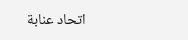اتحاد عنابة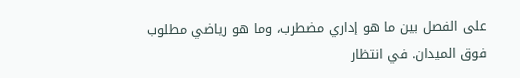على الفصل بين ما هو إداري مضطرب، وما هو رياضي مطلوب فوق الميدان. في انتظار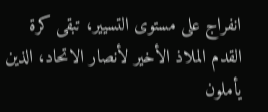انفراج على مستوى التسيير، تبقى كرة القدم الملاذ الأخير لأنصار الاتحاد، الذين يأملون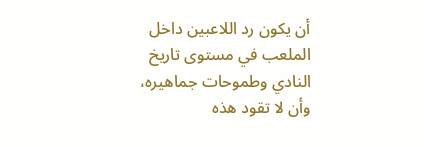أن يكون رد اللاعبين داخل الملعب في مستوى تاريخ النادي وطموحات جماهيره، وأن لا تقود هذه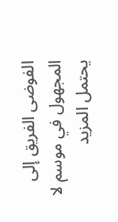الفوضى الفريق إلى المجهول في موسم لا يحتمل المزيد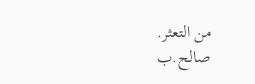من التعثر.
صالح.ب